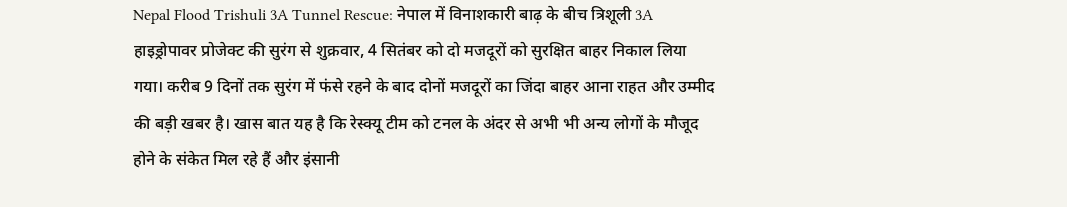Nepal Flood Trishuli 3A Tunnel Rescue: नेपाल में विनाशकारी बाढ़ के बीच त्रिशूली 3A हाइड्रोपावर प्रोजेक्ट की सुरंग से शुक्रवार, 4 सितंबर को दो मजदूरों को सुरक्षित बाहर निकाल लिया गया। करीब 9 दिनों तक सुरंग में फंसे रहने के बाद दोनों मजदूरों का जिंदा बाहर आना राहत और उम्मीद की बड़ी खबर है। खास बात यह है कि रेस्क्यू टीम को टनल के अंदर से अभी भी अन्य लोगों के मौजूद होने के संकेत मिल रहे हैं और इंसानी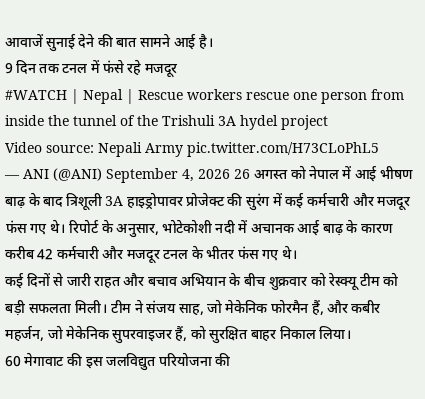आवाजें सुनाई देने की बात सामने आई है।
9 दिन तक टनल में फंसे रहे मजदूर
#WATCH | Nepal | Rescue workers rescue one person from inside the tunnel of the Trishuli 3A hydel project
Video source: Nepali Army pic.twitter.com/H73CLoPhL5
— ANI (@ANI) September 4, 2026 26 अगस्त को नेपाल में आई भीषण बाढ़ के बाद त्रिशूली 3A हाइड्रोपावर प्रोजेक्ट की सुरंग में कई कर्मचारी और मजदूर फंस गए थे। रिपोर्ट के अनुसार, भोटेकोशी नदी में अचानक आई बाढ़ के कारण करीब 42 कर्मचारी और मजदूर टनल के भीतर फंस गए थे।
कई दिनों से जारी राहत और बचाव अभियान के बीच शुक्रवार को रेस्क्यू टीम को बड़ी सफलता मिली। टीम ने संजय साह, जो मेकेनिक फोरमैन हैं, और कबीर महर्जन, जो मेकेनिक सुपरवाइजर हैं, को सुरक्षित बाहर निकाल लिया।
60 मेगावाट की इस जलविद्युत परियोजना की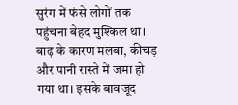सुरंग में फंसे लोगों तक पहुंचना बेहद मुश्किल था। बाढ़ के कारण मलबा, कीचड़ और पानी रास्ते में जमा हो गया था। इसके बावजूद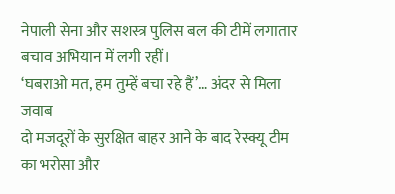नेपाली सेना और सशस्त्र पुलिस बल की टीमें लगातार बचाव अभियान में लगी रहीं।
‘घबराओ मत, हम तुम्हें बचा रहे हैं’… अंदर से मिला जवाब
दो मजदूरों के सुरक्षित बाहर आने के बाद रेस्क्यू टीम का भरोसा और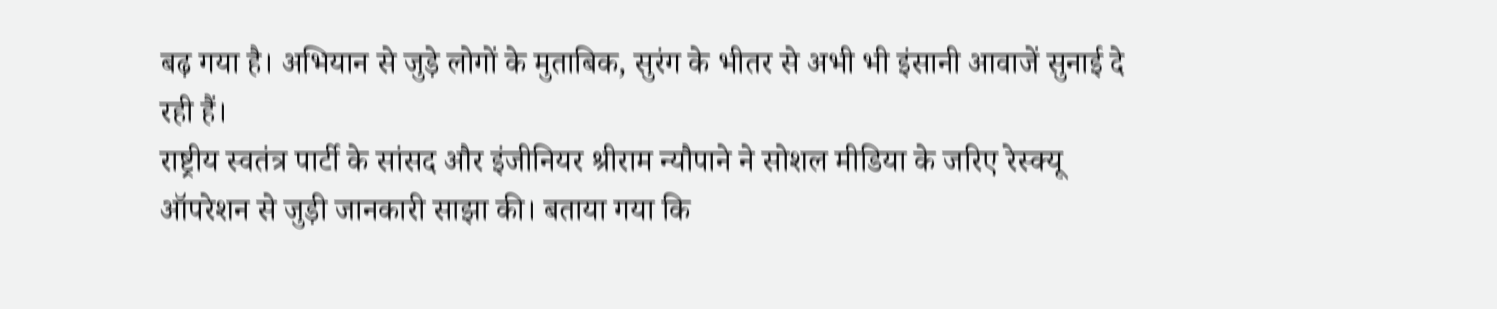बढ़ गया है। अभियान से जुड़े लोगों के मुताबिक, सुरंग के भीतर से अभी भी इंसानी आवाजें सुनाई दे रही हैं।
राष्ट्रीय स्वतंत्र पार्टी के सांसद और इंजीनियर श्रीराम न्यौपाने ने सोशल मीडिया के जरिए रेस्क्यू ऑपरेशन से जुड़ी जानकारी साझा की। बताया गया कि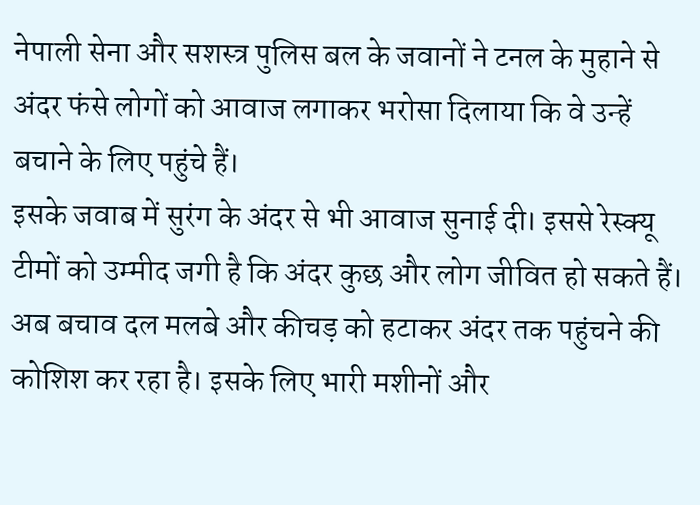नेपाली सेना और सशस्त्र पुलिस बल के जवानों ने टनल के मुहाने से अंदर फंसे लोगों को आवाज लगाकर भरोसा दिलाया कि वे उन्हें बचाने के लिए पहुंचे हैं।
इसके जवाब में सुरंग के अंदर से भी आवाज सुनाई दी। इससे रेस्क्यू टीमों को उम्मीद जगी है कि अंदर कुछ और लोग जीवित हो सकते हैं।
अब बचाव दल मलबे और कीचड़ को हटाकर अंदर तक पहुंचने की कोशिश कर रहा है। इसके लिए भारी मशीनों और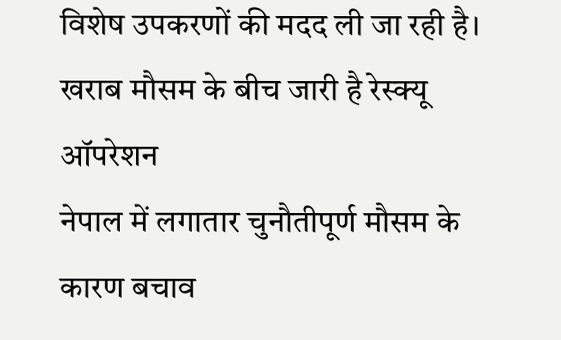विशेष उपकरणों की मदद ली जा रही है।
खराब मौसम के बीच जारी है रेस्क्यू ऑपरेशन
नेपाल में लगातार चुनौतीपूर्ण मौसम के कारण बचाव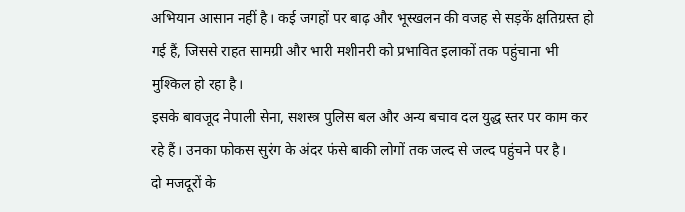अभियान आसान नहीं है। कई जगहों पर बाढ़ और भूस्खलन की वजह से सड़कें क्षतिग्रस्त हो गई हैं, जिससे राहत सामग्री और भारी मशीनरी को प्रभावित इलाकों तक पहुंचाना भी मुश्किल हो रहा है।
इसके बावजूद नेपाली सेना, सशस्त्र पुलिस बल और अन्य बचाव दल युद्ध स्तर पर काम कर रहे हैं। उनका फोकस सुरंग के अंदर फंसे बाकी लोगों तक जल्द से जल्द पहुंचने पर है।
दो मजदूरों के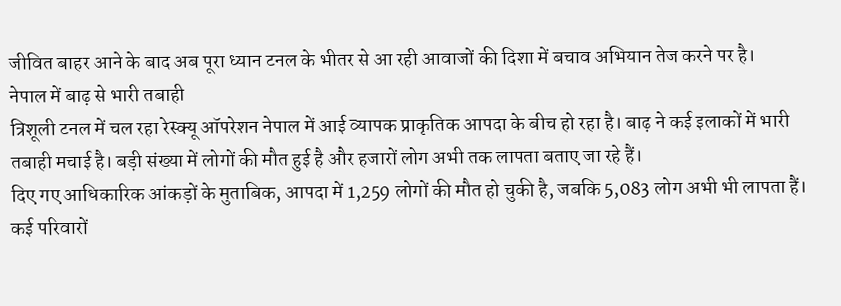जीवित बाहर आने के बाद अब पूरा ध्यान टनल के भीतर से आ रही आवाजों की दिशा में बचाव अभियान तेज करने पर है।
नेपाल में बाढ़ से भारी तबाही
त्रिशूली टनल में चल रहा रेस्क्यू ऑपरेशन नेपाल में आई व्यापक प्राकृतिक आपदा के बीच हो रहा है। बाढ़ ने कई इलाकों में भारी तबाही मचाई है। बड़ी संख्या में लोगों की मौत हुई है और हजारों लोग अभी तक लापता बताए जा रहे हैं।
दिए गए आधिकारिक आंकड़ों के मुताबिक, आपदा में 1,259 लोगों की मौत हो चुकी है, जबकि 5,083 लोग अभी भी लापता हैं। कई परिवारों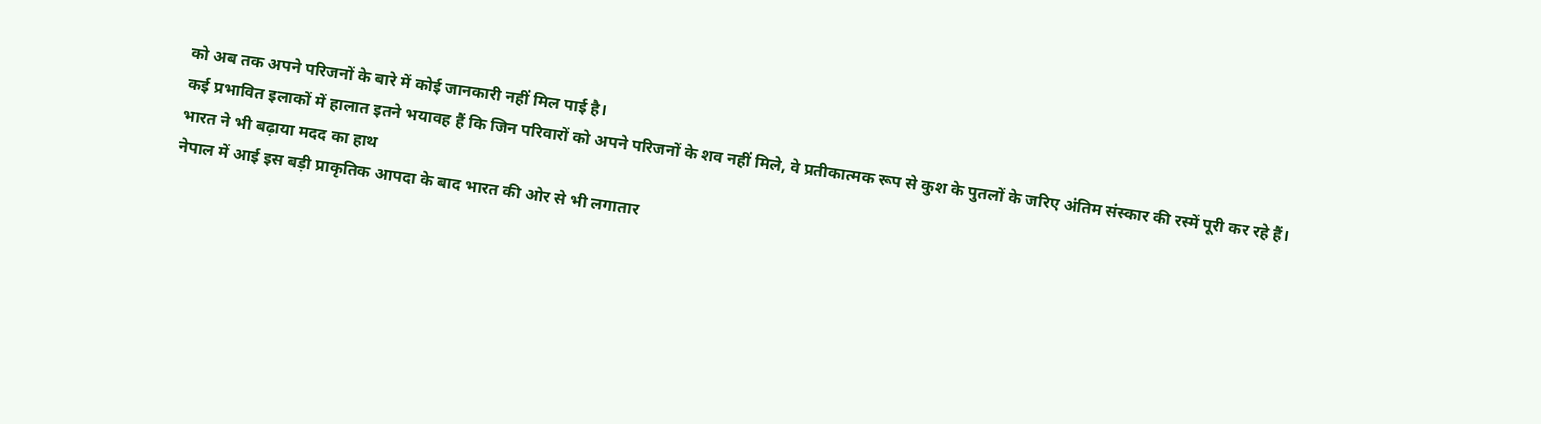को अब तक अपने परिजनों के बारे में कोई जानकारी नहीं मिल पाई है।
कई प्रभावित इलाकों में हालात इतने भयावह हैं कि जिन परिवारों को अपने परिजनों के शव नहीं मिले, वे प्रतीकात्मक रूप से कुश के पुतलों के जरिए अंतिम संस्कार की रस्में पूरी कर रहे हैं।
भारत ने भी बढ़ाया मदद का हाथ
नेपाल में आई इस बड़ी प्राकृतिक आपदा के बाद भारत की ओर से भी लगातार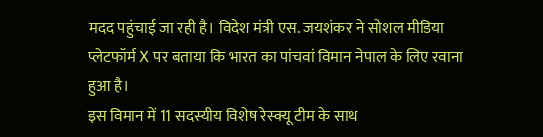मदद पहुंचाई जा रही है। विदेश मंत्री एस. जयशंकर ने सोशल मीडिया प्लेटफॉर्म X पर बताया कि भारत का पांचवां विमान नेपाल के लिए रवाना हुआ है।
इस विमान में 11 सदस्यीय विशेष रेस्क्यू टीम के साथ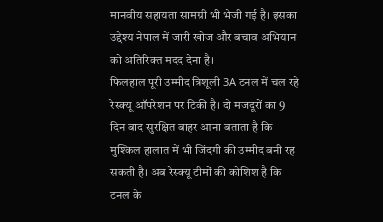मानवीय सहायता सामग्री भी भेजी गई है। इसका उद्देश्य नेपाल में जारी खोज और बचाव अभियान को अतिरिक्त मदद देना है।
फिलहाल पूरी उम्मीद त्रिशूली 3A टनल में चल रहे रेस्क्यू ऑपरेशन पर टिकी है। दो मजदूरों का 9 दिन बाद सुरक्षित बाहर आना बताता है कि मुश्किल हालात में भी जिंदगी की उम्मीद बनी रह सकती है। अब रेस्क्यू टीमों की कोशिश है कि टनल के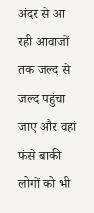अंदर से आ रही आवाजों तक जल्द से जल्द पहुंचा जाए और वहां फंसे बाकी लोगों को भी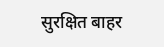सुरक्षित बाहर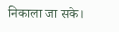निकाला जा सके।